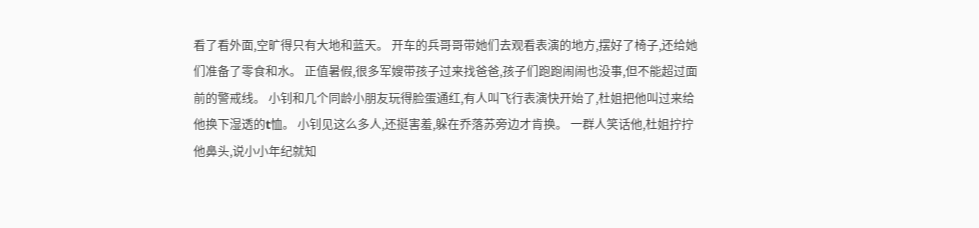看了看外面,空旷得只有大地和蓝天。 开车的兵哥哥带她们去观看表演的地方,摆好了椅子,还给她们准备了零食和水。 正值暑假,很多军嫂带孩子过来找爸爸,孩子们跑跑闹闹也没事,但不能超过面前的警戒线。 小钊和几个同龄小朋友玩得脸蛋通红,有人叫飞行表演快开始了,杜姐把他叫过来给他换下湿透的t恤。 小钊见这么多人,还挺害羞,躲在乔落苏旁边才肯换。 一群人笑话他,杜姐拧拧他鼻头,说小小年纪就知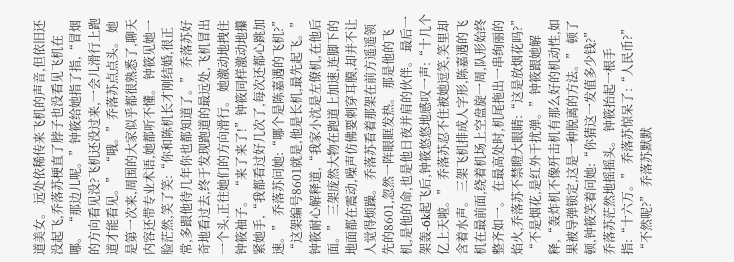道美女。 远处依稀传来飞机的声音,但依旧还没起飞,乔落苏梗直了脖子也没看见飞机在哪。 “那边儿呢。”钟筱给她指了指,“冒烟的方向看见没?飞机还没过来,一会儿滑行上跑道才能看见。” “哦。”乔落苏点点头。 她是第一次来,周围的大家似乎都很熟悉了,聊天内容还带专业术语,她都听不懂。 钟筱见她一脸茫然,笑了笑:“你和陈机长才刚结婚,很正常,多跟他待几年你也都知道了。” 乔落苏好奇地看过去,终于发现跑道的最远处,飞机冒出一个头,正往她们的方向滑行。 她激动地拽住钟筱袖子。 “来了来了!”钟筱同样激动地攥紧她手,“我都看过好几次了,每次还都心跳加速。” 乔落苏问她:“哪个是陈嘉遇的飞机?” “这架编号8601就是,他是长机,最先起飞。”钟筱耐心解释道,“我家小沈是左僚机,在他后面。” 三架庞然大物在跑道上加速,连脚下的地面都在震动,噪声仿佛要刺穿耳膜,却并不让人觉得烦躁。 乔落苏看着那架在前方遥遥领先的8601,忽然一阵眼眶发热。 那是他的飞机,是他的命,也是他日夜并肩的伙伴。 最后一架轰-6k起飞后,钟筱悠悠地感叹一声:“十几个亿上天啦。” 乔落苏忍不住被她逗笑,笑里却含着水声。 三架飞机排成人字形,陈嘉遇的飞机在最前面,绕着机场上空盘旋一周,队形始终整齐如一。 在最高处时,机尾拖出一串绚丽的焰火,乔落苏不禁瞪大眼睛:“这是放烟花吗?” “不是烟花,是红外干扰弹。”钟筱跟她解释,“轰炸机不像歼击机有那么好的机动性,如果被导弹锁定,这是一种脱离的方法。” 顿了顿,钟筱笑着问她:“你猜这一发值多少钱?” 乔落苏茫然地摇摇头。 钟筱抬起一根手指:“十六万。” 乔落苏惊呆了:“人民币?” “不然呢?” 乔落苏默默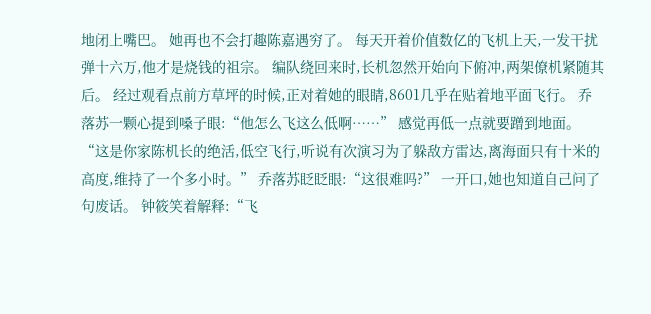地闭上嘴巴。 她再也不会打趣陈嘉遇穷了。 每天开着价值数亿的飞机上天,一发干扰弹十六万,他才是烧钱的祖宗。 编队绕回来时,长机忽然开始向下俯冲,两架僚机紧随其后。 经过观看点前方草坪的时候,正对着她的眼睛,8601几乎在贴着地平面飞行。 乔落苏一颗心提到嗓子眼:“他怎么飞这么低啊……” 感觉再低一点就要蹭到地面。 “这是你家陈机长的绝活,低空飞行,听说有次演习为了躲敌方雷达,离海面只有十米的高度,维持了一个多小时。” 乔落苏眨眨眼:“这很难吗?” 一开口,她也知道自己问了句废话。 钟筱笑着解释:“飞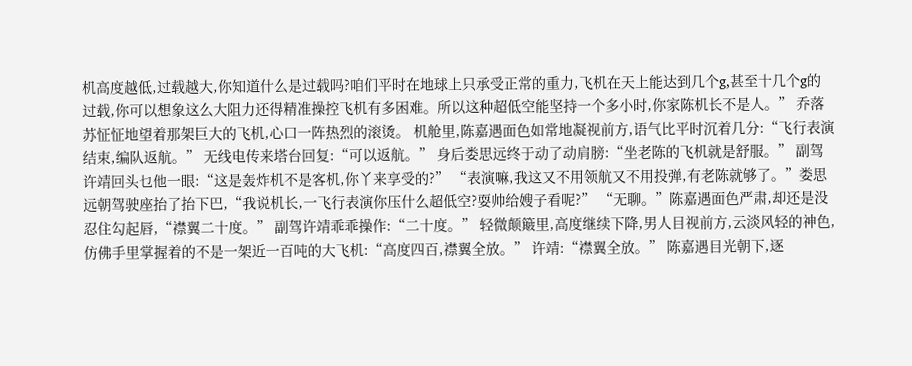机高度越低,过载越大,你知道什么是过载吗?咱们平时在地球上只承受正常的重力,飞机在天上能达到几个g,甚至十几个g的过载,你可以想象这么大阻力还得精准操控飞机有多困难。所以这种超低空能坚持一个多小时,你家陈机长不是人。” 乔落苏怔怔地望着那架巨大的飞机,心口一阵热烈的滚烫。 机舱里,陈嘉遇面色如常地凝视前方,语气比平时沉着几分:“飞行表演结束,编队返航。” 无线电传来塔台回复:“可以返航。” 身后娄思远终于动了动肩膀:“坐老陈的飞机就是舒服。” 副驾许靖回头乜他一眼:“这是轰炸机不是客机,你丫来享受的?” “表演嘛,我这又不用领航又不用投弹,有老陈就够了。”娄思远朝驾驶座抬了抬下巴,“我说机长,一飞行表演你压什么超低空?耍帅给嫂子看呢?” “无聊。”陈嘉遇面色严肃,却还是没忍住勾起唇,“襟翼二十度。” 副驾许靖乖乖操作:“二十度。” 轻微颠簸里,高度继续下降,男人目视前方,云淡风轻的神色,仿佛手里掌握着的不是一架近一百吨的大飞机:“高度四百,襟翼全放。” 许靖:“襟翼全放。” 陈嘉遇目光朝下,逐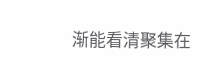渐能看清聚集在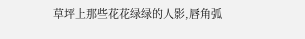草坪上那些花花绿绿的人影,唇角弧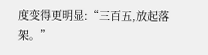度变得更明显:“三百五,放起落架。”